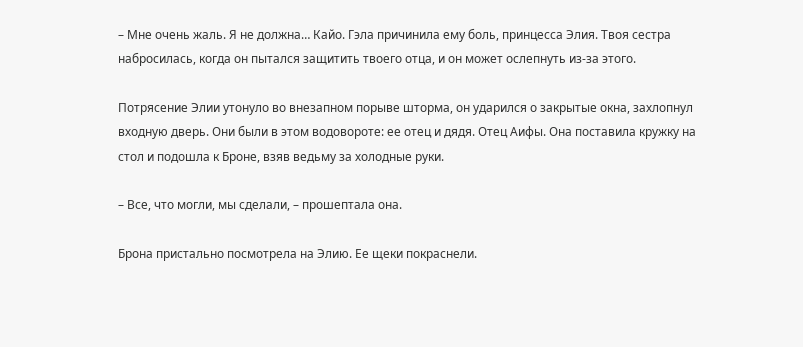– Мне очень жаль. Я не должна… Кайо. Гэла причинила ему боль, принцесса Элия. Твоя сестра набросилась, когда он пытался защитить твоего отца, и он может ослепнуть из-за этого.

Потрясение Элии утонуло во внезапном порыве шторма, он ударился о закрытые окна, захлопнул входную дверь. Они были в этом водовороте: ее отец и дядя. Отец Аифы. Она поставила кружку на стол и подошла к Броне, взяв ведьму за холодные руки.

– Все, что могли, мы сделали, – прошептала она.

Брона пристально посмотрела на Элию. Ее щеки покраснели.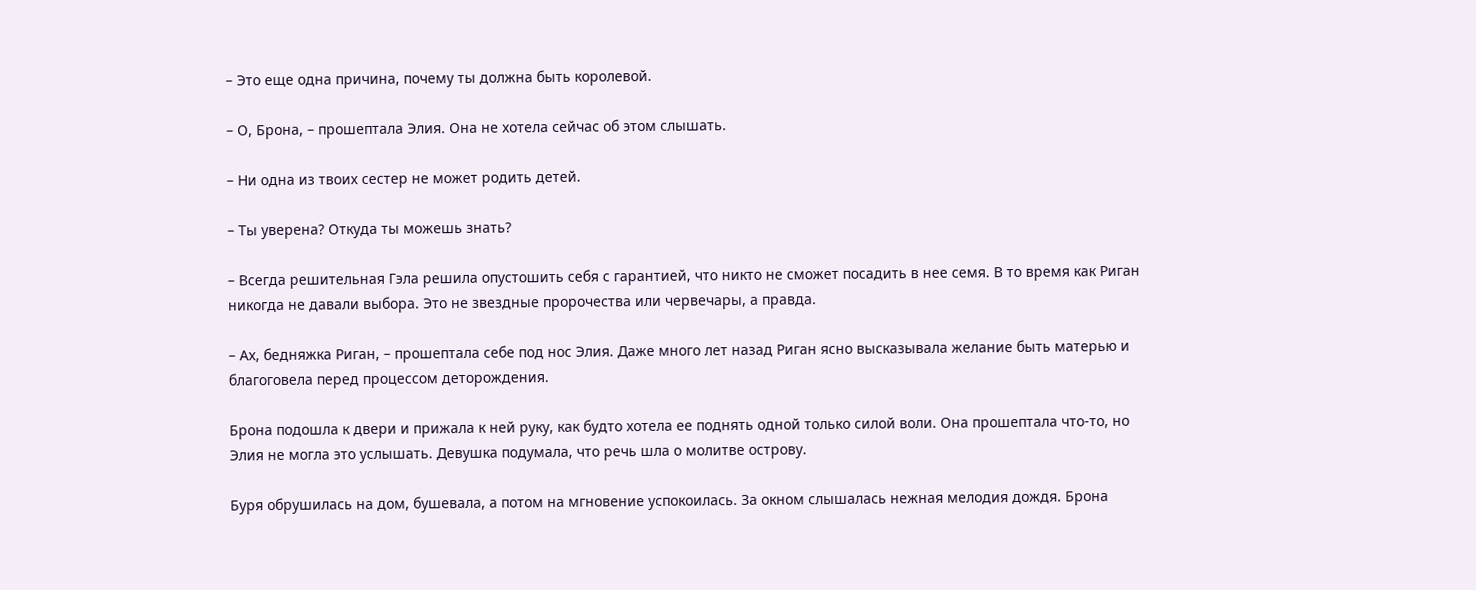– Это еще одна причина, почему ты должна быть королевой.

– О, Брона, – прошептала Элия. Она не хотела сейчас об этом слышать.

– Ни одна из твоих сестер не может родить детей.

– Ты уверена? Откуда ты можешь знать?

– Всегда решительная Гэла решила опустошить себя с гарантией, что никто не сможет посадить в нее семя. В то время как Риган никогда не давали выбора. Это не звездные пророчества или червечары, а правда.

– Ах, бедняжка Риган, – прошептала себе под нос Элия. Даже много лет назад Риган ясно высказывала желание быть матерью и благоговела перед процессом деторождения.

Брона подошла к двери и прижала к ней руку, как будто хотела ее поднять одной только силой воли. Она прошептала что-то, но Элия не могла это услышать. Девушка подумала, что речь шла о молитве острову.

Буря обрушилась на дом, бушевала, а потом на мгновение успокоилась. За окном слышалась нежная мелодия дождя. Брона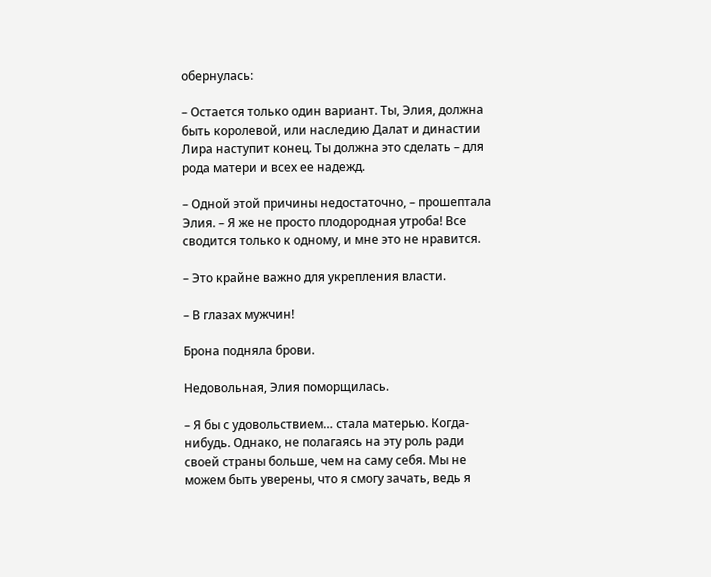обернулась:

– Остается только один вариант. Ты, Элия, должна быть королевой, или наследию Далат и династии Лира наступит конец. Ты должна это сделать – для рода матери и всех ее надежд.

– Одной этой причины недостаточно, – прошептала Элия. – Я же не просто плодородная утроба! Все сводится только к одному, и мне это не нравится.

– Это крайне важно для укрепления власти.

– В глазах мужчин!

Брона подняла брови.

Недовольная, Элия поморщилась.

– Я бы с удовольствием… стала матерью. Когда-нибудь. Однако, не полагаясь на эту роль ради своей страны больше, чем на саму себя. Мы не можем быть уверены, что я смогу зачать, ведь я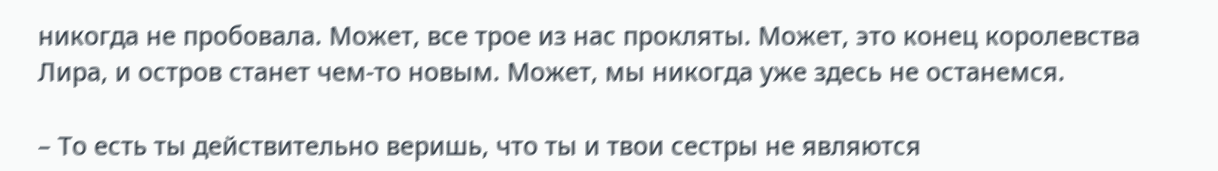никогда не пробовала. Может, все трое из нас прокляты. Может, это конец королевства Лира, и остров станет чем-то новым. Может, мы никогда уже здесь не останемся.

– То есть ты действительно веришь, что ты и твои сестры не являются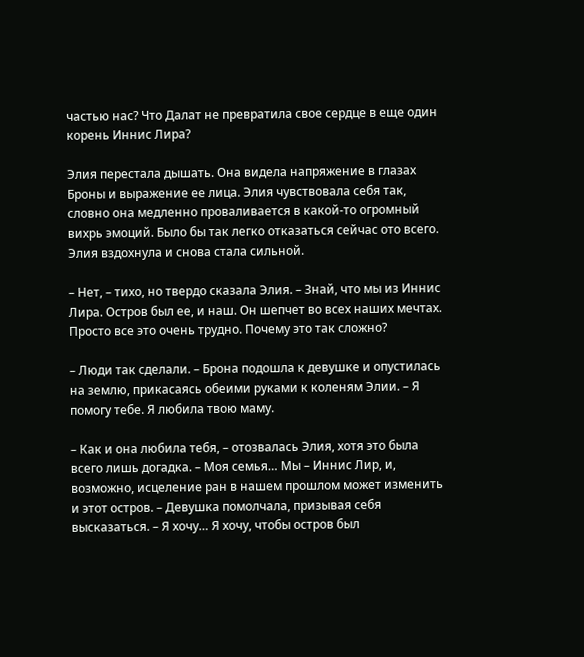частью нас? Что Далат не превратила свое сердце в еще один корень Иннис Лира?

Элия перестала дышать. Она видела напряжение в глазах Броны и выражение ее лица. Элия чувствовала себя так, словно она медленно проваливается в какой-то огромный вихрь эмоций. Было бы так легко отказаться сейчас ото всего. Элия вздохнула и снова стала сильной.

– Нет, – тихо, но твердо сказала Элия. – Знай, что мы из Иннис Лира. Остров был ее, и наш. Он шепчет во всех наших мечтах. Просто все это очень трудно. Почему это так сложно?

– Люди так сделали. – Брона подошла к девушке и опустилась на землю, прикасаясь обеими руками к коленям Элии. – Я помогу тебе. Я любила твою маму.

– Как и она любила тебя, – отозвалась Элия, хотя это была всего лишь догадка. – Моя семья… Мы – Иннис Лир, и, возможно, исцеление ран в нашем прошлом может изменить и этот остров. – Девушка помолчала, призывая себя высказаться. – Я хочу… Я хочу, чтобы остров был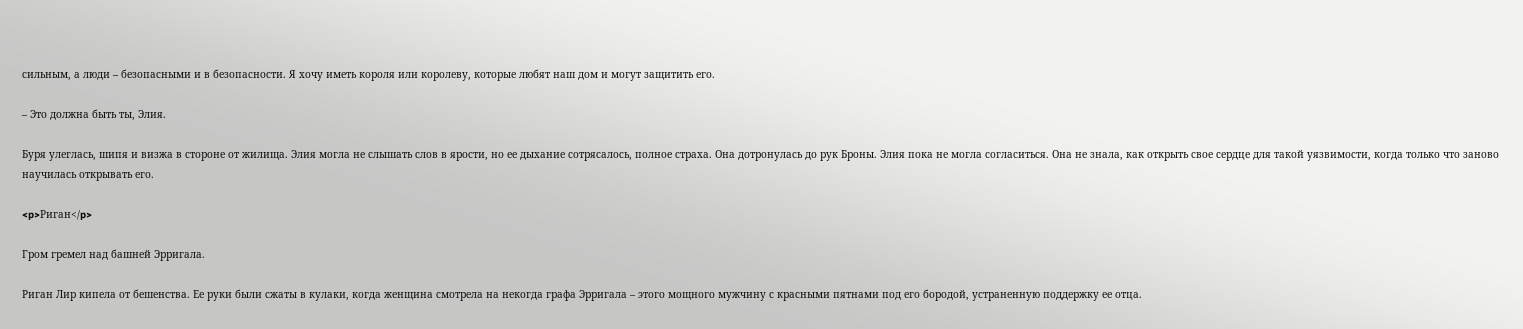сильным, а люди – безопасными и в безопасности. Я хочу иметь короля или королеву, которые любят наш дом и могут защитить его.

– Это должна быть ты, Элия.

Буря улеглась, шипя и визжа в стороне от жилища. Элия могла не слышать слов в ярости, но ее дыхание сотрясалось, полное страха. Она дотронулась до рук Броны. Элия пока не могла согласиться. Она не знала, как открыть свое сердце для такой уязвимости, когда только что заново научилась открывать его.

<p>Риган</p>

Гром гремел над башней Эрригала.

Риган Лир кипела от бешенства. Ее руки были сжаты в кулаки, когда женщина смотрела на некогда графа Эрригала – этого мощного мужчину с красными пятнами под его бородой, устраненную поддержку ее отца.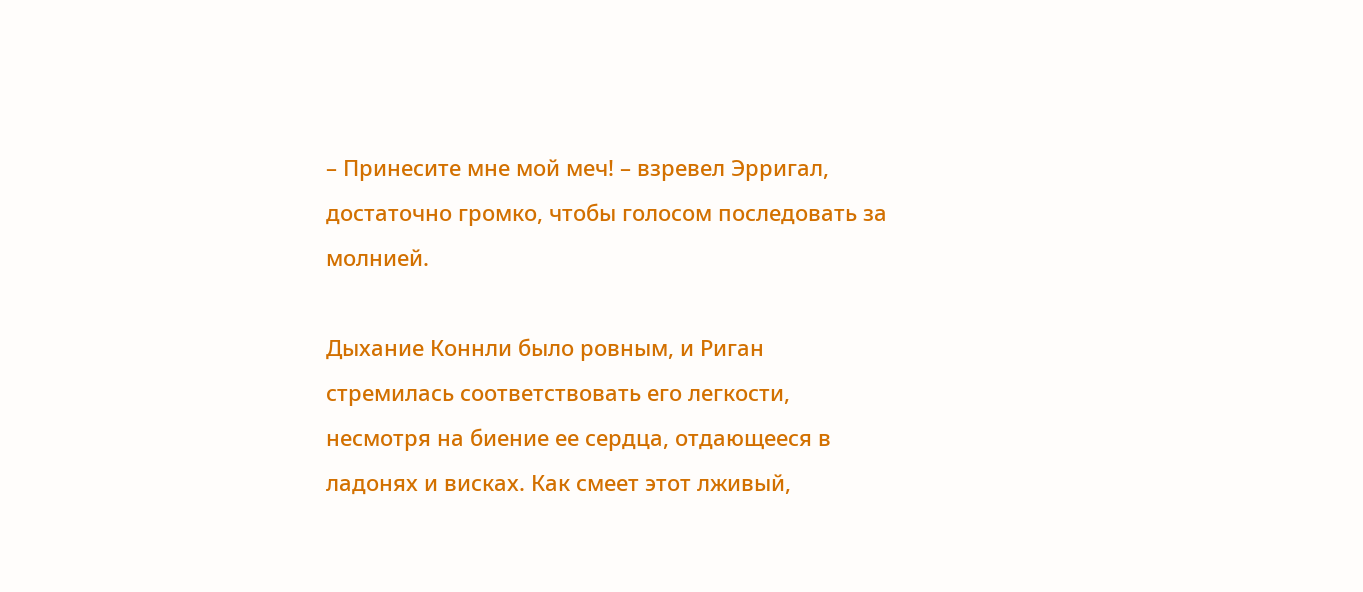– Принесите мне мой меч! – взревел Эрригал, достаточно громко, чтобы голосом последовать за молнией.

Дыхание Коннли было ровным, и Риган стремилась соответствовать его легкости, несмотря на биение ее сердца, отдающееся в ладонях и висках. Как смеет этот лживый,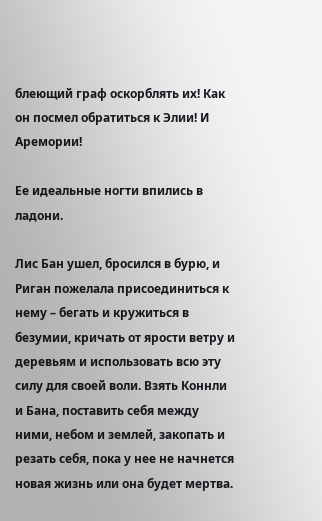блеющий граф оскорблять их! Как он посмел обратиться к Элии! И Аремории!

Ее идеальные ногти впились в ладони.

Лис Бан ушел, бросился в бурю, и Риган пожелала присоединиться к нему – бегать и кружиться в безумии, кричать от ярости ветру и деревьям и использовать всю эту силу для своей воли. Взять Коннли и Бана, поставить себя между ними, небом и землей, закопать и резать себя, пока у нее не начнется новая жизнь или она будет мертва.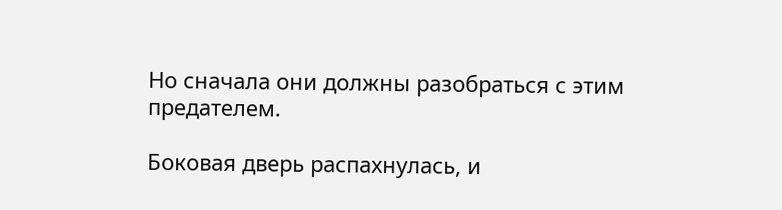Но сначала они должны разобраться с этим предателем.

Боковая дверь распахнулась, и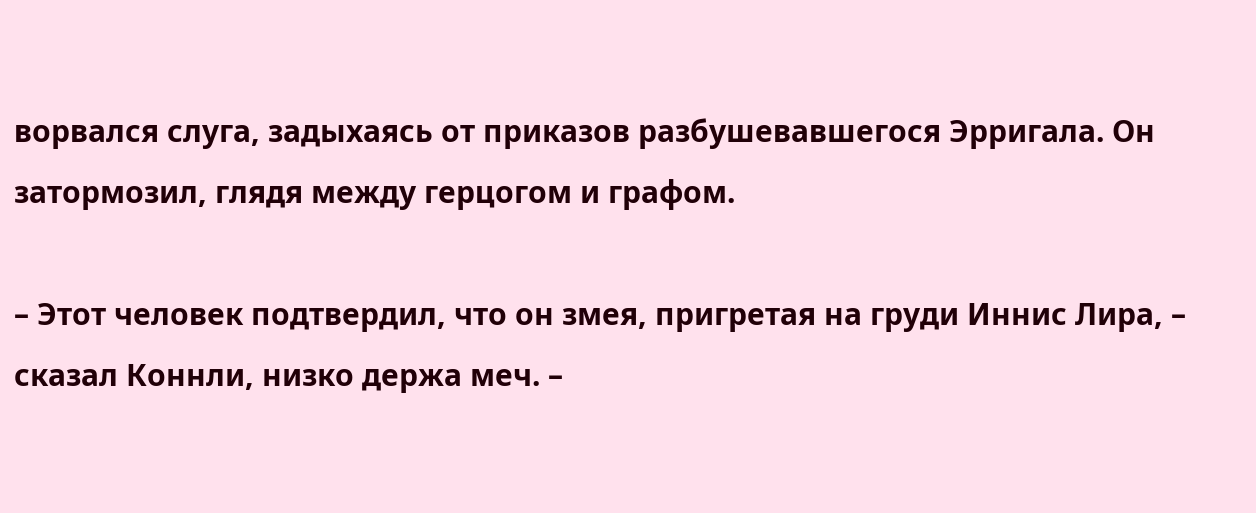ворвался слуга, задыхаясь от приказов разбушевавшегося Эрригала. Он затормозил, глядя между герцогом и графом.

– Этот человек подтвердил, что он змея, пригретая на груди Иннис Лира, – сказал Коннли, низко держа меч. –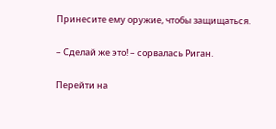Принесите ему оружие, чтобы защищаться.

– Сделай же это! – сорвалась Риган.

Перейти на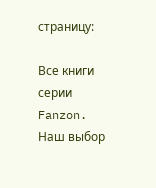страницу:

Все книги серии Fanzon. Наш выбор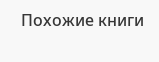Похожие книги